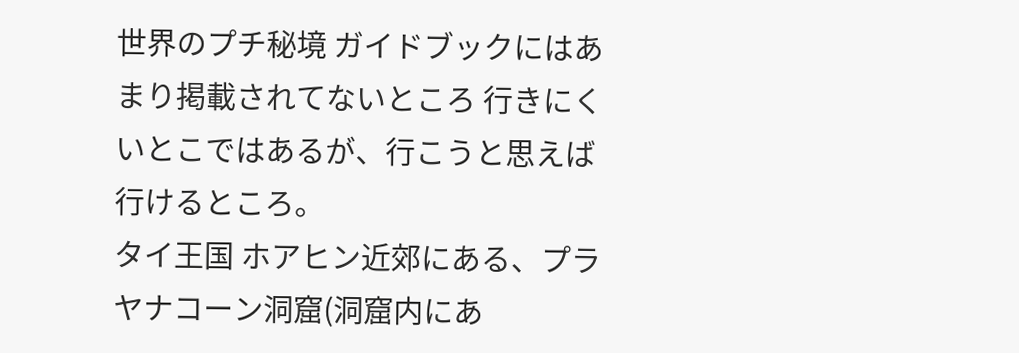世界のプチ秘境 ガイドブックにはあまり掲載されてないところ 行きにくいとこではあるが、行こうと思えば行けるところ。
タイ王国 ホアヒン近郊にある、プラヤナコーン洞窟(洞窟内にあ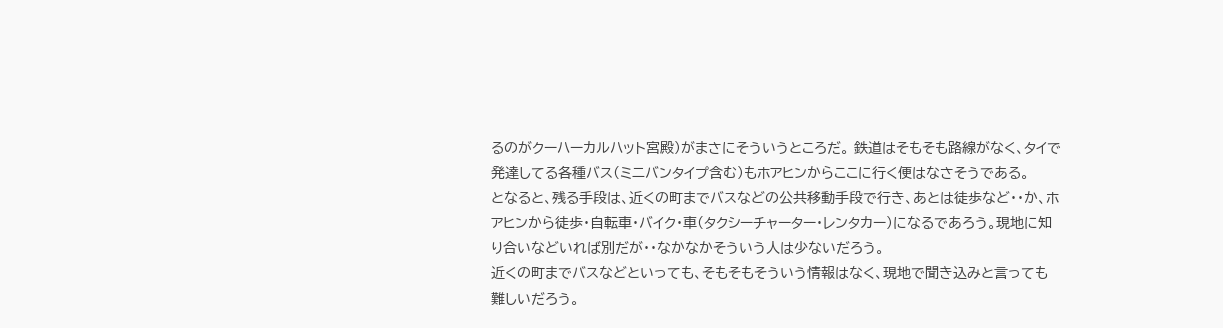るのがクーハーカルハット宮殿)がまさにそういうところだ。 鉄道はそもそも路線がなく、タイで発達してる各種バス(ミニバンタイプ含む)もホアヒンからここに行く便はなさそうである。
となると、残る手段は、近くの町までバスなどの公共移動手段で行き、あとは徒歩など・・か、ホアヒンから徒歩・自転車・バイク・車(タクシーチャーター・レンタカー)になるであろう。現地に知り合いなどいれば別だが・・なかなかそういう人は少ないだろう。
近くの町までバスなどといっても、そもそもそういう情報はなく、現地で聞き込みと言っても難しいだろう。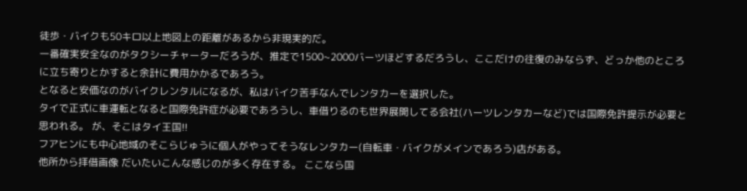徒歩・バイクも50キロ以上地図上の距離があるから非現実的だ。
一番確実安全なのがタクシーチャーターだろうが、推定で1500~2000バーツほどするだろうし、ここだけの往復のみならず、どっか他のところに立ち寄りとかすると余計に費用かかるであろう。
となると安価なのがバイクレンタルになるが、私はバイク苦手なんでレンタカーを選択した。
タイで正式に車運転となると国際免許症が必要であろうし、車借りるのも世界展開してる会社(ハーツレンタカーなど)では国際免許提示が必要と思われる。 が、そこはタイ王国!!
フアヒンにも中心地域のそこらじゅうに個人がやってそうなレンタカー(自転車・バイクがメインであろう)店がある。
他所から拝借画像 だいたいこんな感じのが多く存在する。 ここなら国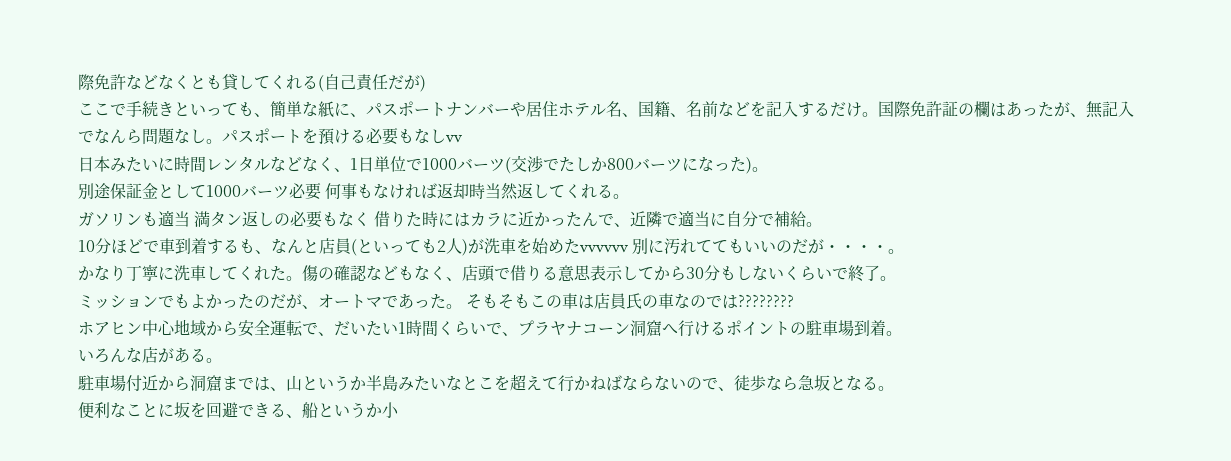際免許などなくとも貸してくれる(自己責任だが)
ここで手続きといっても、簡単な紙に、パスポートナンバーや居住ホテル名、国籍、名前などを記入するだけ。国際免許証の欄はあったが、無記入でなんら問題なし。パスポートを預ける必要もなしvv
日本みたいに時間レンタルなどなく、1日単位で1000バーツ(交渉でたしか800バーツになった)。
別途保証金として1000バーツ必要 何事もなければ返却時当然返してくれる。
ガソリンも適当 満タン返しの必要もなく 借りた時にはカラに近かったんで、近隣で適当に自分で補給。
10分ほどで車到着するも、なんと店員(といっても2人)が洗車を始めたvvvvvv 別に汚れててもいいのだが・・・・。
かなり丁寧に洗車してくれた。傷の確認などもなく、店頭で借りる意思表示してから30分もしないくらいで終了。
ミッションでもよかったのだが、オートマであった。 そもそもこの車は店員氏の車なのでは????????
ホアヒン中心地域から安全運転で、だいたい1時間くらいで、プラヤナコーン洞窟へ行けるポイントの駐車場到着。
いろんな店がある。
駐車場付近から洞窟までは、山というか半島みたいなとこを超えて行かねばならないので、徒歩なら急坂となる。
便利なことに坂を回避できる、船というか小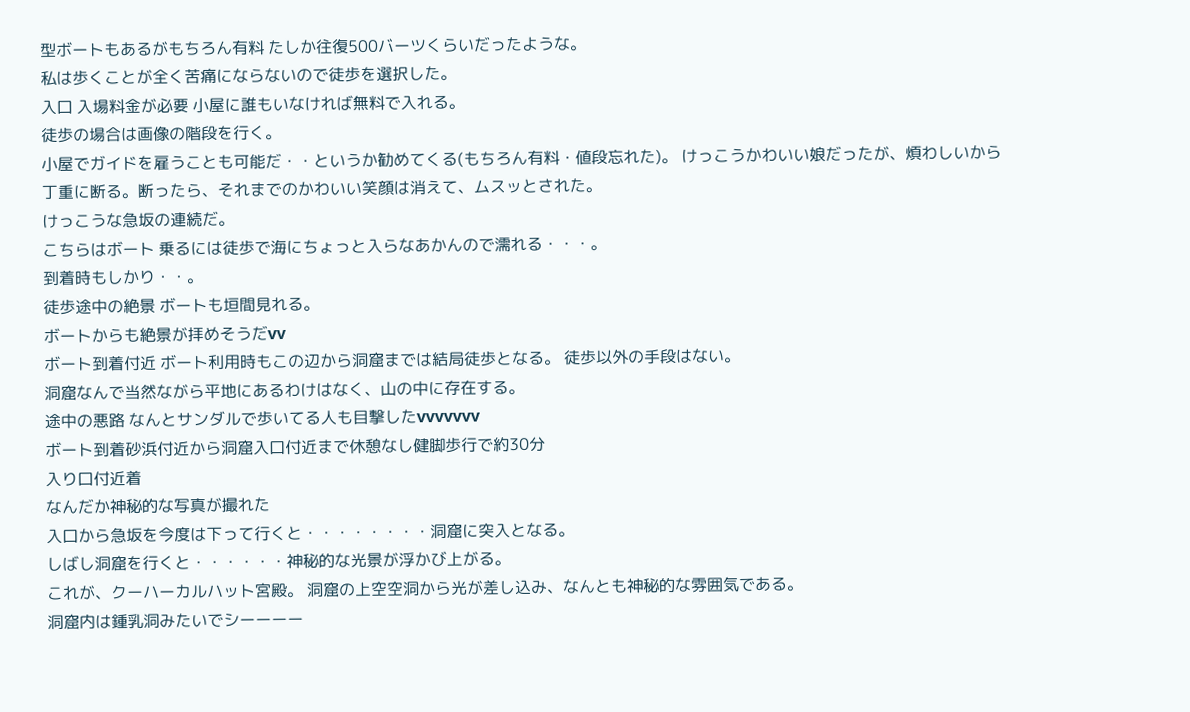型ボートもあるがもちろん有料 たしか往復500バーツくらいだったような。
私は歩くことが全く苦痛にならないので徒歩を選択した。
入口 入場料金が必要 小屋に誰もいなければ無料で入れる。
徒歩の場合は画像の階段を行く。
小屋でガイドを雇うことも可能だ・・というか勧めてくる(もちろん有料・値段忘れた)。 けっこうかわいい娘だったが、煩わしいから丁重に断る。断ったら、それまでのかわいい笑顔は消えて、ムスッとされた。
けっこうな急坂の連続だ。
こちらはボート 乗るには徒歩で海にちょっと入らなあかんので濡れる・・・。
到着時もしかり・・。
徒歩途中の絶景 ボートも垣間見れる。
ボートからも絶景が拝めそうだvv
ボート到着付近 ボート利用時もこの辺から洞窟までは結局徒歩となる。 徒歩以外の手段はない。
洞窟なんで当然ながら平地にあるわけはなく、山の中に存在する。
途中の悪路 なんとサンダルで歩いてる人も目撃したvvvvvvv
ボート到着砂浜付近から洞窟入口付近まで休憩なし健脚歩行で約30分
入り口付近着
なんだか神秘的な写真が撮れた
入口から急坂を今度は下って行くと・・・・・・・・洞窟に突入となる。
しばし洞窟を行くと・・・・・・神秘的な光景が浮かび上がる。
これが、クーハーカルハット宮殿。 洞窟の上空空洞から光が差し込み、なんとも神秘的な雰囲気である。
洞窟内は鍾乳洞みたいでシーーーー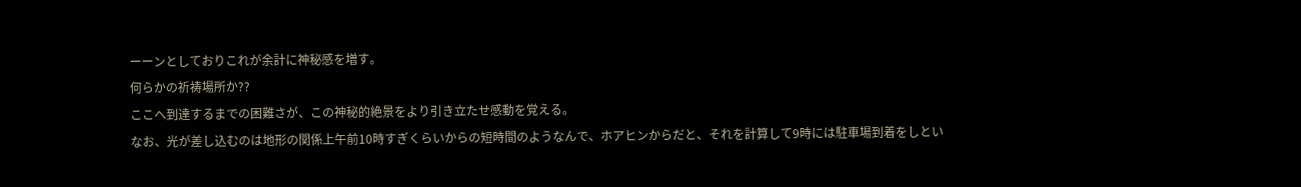ーーンとしておりこれが余計に神秘感を増す。
何らかの祈祷場所か??
ここへ到達するまでの困難さが、この神秘的絶景をより引き立たせ感動を覚える。
なお、光が差し込むのは地形の関係上午前10時すぎくらいからの短時間のようなんで、ホアヒンからだと、それを計算して9時には駐車場到着をしとい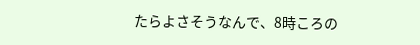たらよさそうなんで、8時ころの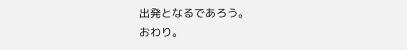出発となるであろう。
おわり。